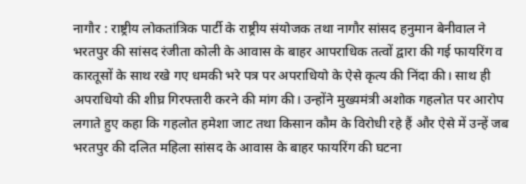नागौर : राष्ट्रीय लोकतांत्रिक पार्टी के राष्ट्रीय संयोजक तथा नागौर सांसद हनुमान बेनीवाल ने भरतपुर की सांसद रंजीता कोली के आवास के बाहर आपराधिक तत्वों द्वारा की गई फायरिंग व कारतूसों के साथ रखे गए धमकी भरे पत्र पर अपराधियो के ऐसे कृत्य की निंदा की। साथ ही अपराधियो की शीघ्र गिरफ्तारी करने की मांग की। उन्होंने मुख्यमंत्री अशोक गहलोत पर आरोप लगाते हुए कहा कि गहलोत हमेशा जाट तथा किसान कौम के विरोधी रहे हैं और ऐसे में उन्हें जब भरतपुर की दलित महिला सांसद के आवास के बाहर फायरिंग की घटना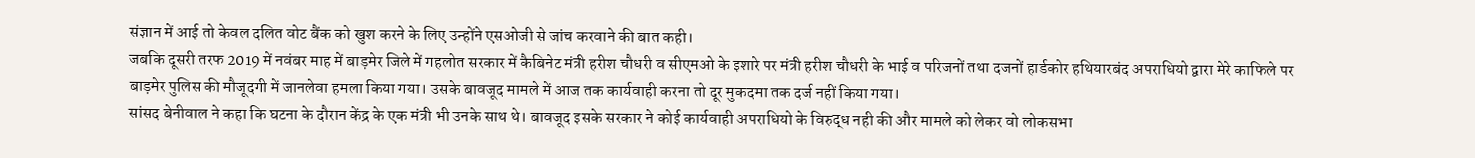संज्ञान में आई तो केवल दलित वोट बैंक को खुश करने के लिए उन्होंने एसओजी से जांच करवाने की बात कही।
जबकि दूसरी तरफ 2019 में नवंबर माह में बाड़मेर जिले में गहलोत सरकार में कैबिनेट मंत्री हरीश चौधरी व सीएमओ के इशारे पर मंत्री हरीश चौधरी के भाई व परिजनों तथा दजनों हार्डकोर हथियारबंद अपराधियो द्वारा मेरे काफिले पर बाड़मेर पुलिस की मौजूदगी में जानलेवा हमला किया गया। उसके बावजूद मामले में आज तक कार्यवाही करना तो दूर मुकदमा तक दर्ज नहीं किया गया।
सांसद बेनीवाल ने कहा कि घटना के दौरान केंद्र के एक मंत्री भी उनके साथ थे। बावजूद इसके सरकार ने कोई कार्यवाही अपराधियो के विरुद्ध नही की और मामले को लेकर वो लोकसभा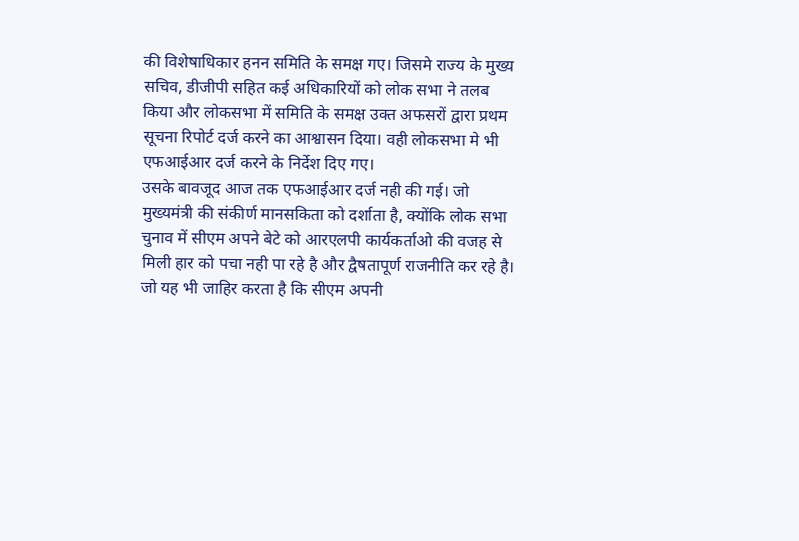की विशेषाधिकार हनन समिति के समक्ष गए। जिसमे राज्य के मुख्य सचिव, डीजीपी सहित कई अधिकारियों को लोक सभा ने तलब किया और लोकसभा में समिति के समक्ष उक्त अफसरों द्वारा प्रथम सूचना रिपोर्ट दर्ज करने का आश्वासन दिया। वही लोकसभा मे भी एफआईआर दर्ज करने के निर्देश दिए गए।
उसके बावजूद आज तक एफआईआर दर्ज नही की गई। जो मुख्यमंत्री की संकीर्ण मानसकिता को दर्शाता है, क्योंकि लोक सभा चुनाव में सीएम अपने बेटे को आरएलपी कार्यकर्ताओ की वजह से मिली हार को पचा नही पा रहे है और द्वैषतापूर्ण राजनीति कर रहे है। जो यह भी जाहिर करता है कि सीएम अपनी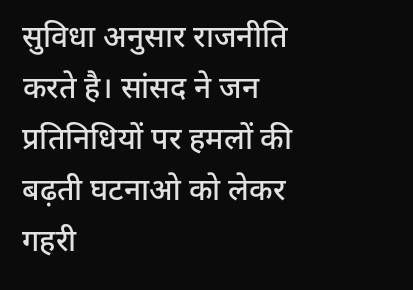सुविधा अनुसार राजनीति करते है। सांसद ने जन प्रतिनिधियों पर हमलों की बढ़ती घटनाओ को लेकर गहरी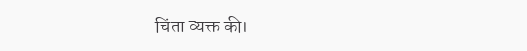चिंता व्यक्त की।